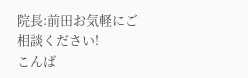院長:前田お気軽にご相談ください!
こんば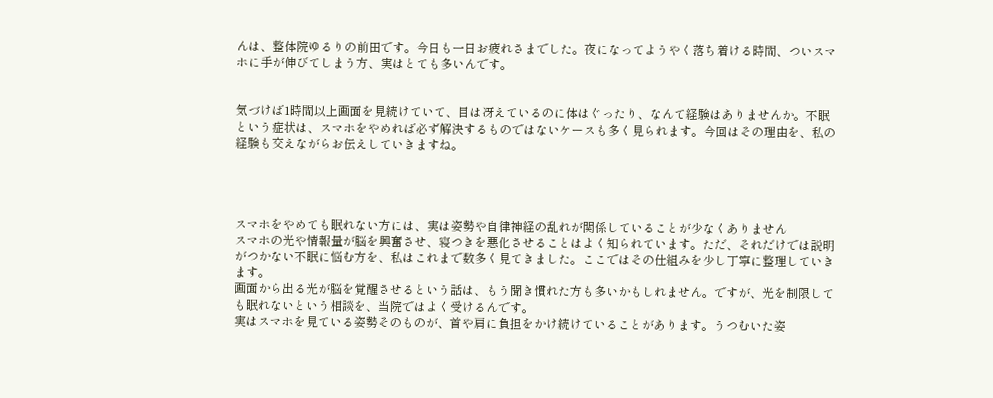んは、整体院ゆるりの前田です。今日も一日お疲れさまでした。夜になってようやく落ち着ける時間、ついスマホに手が伸びてしまう方、実はとても多いんです。


気づけば1時間以上画面を見続けていて、目は冴えているのに体はぐったり、なんて経験はありませんか。不眠という症状は、スマホをやめれば必ず解決するものではないケースも多く見られます。今回はその理由を、私の経験も交えながらお伝えしていきますね。




スマホをやめても眠れない方には、実は姿勢や自律神経の乱れが関係していることが少なくありません
スマホの光や情報量が脳を興奮させ、寝つきを悪化させることはよく知られています。ただ、それだけでは説明がつかない不眠に悩む方を、私はこれまで数多く見てきました。ここではその仕組みを少し丁寧に整理していきます。
画面から出る光が脳を覚醒させるという話は、もう聞き慣れた方も多いかもしれません。ですが、光を制限しても眠れないという相談を、当院ではよく受けるんです。
実はスマホを見ている姿勢そのものが、首や肩に負担をかけ続けていることがあります。うつむいた姿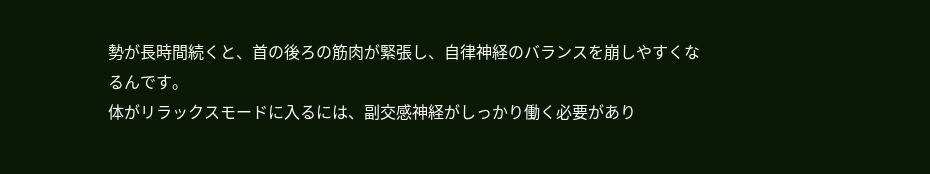勢が長時間続くと、首の後ろの筋肉が緊張し、自律神経のバランスを崩しやすくなるんです。
体がリラックスモードに入るには、副交感神経がしっかり働く必要があり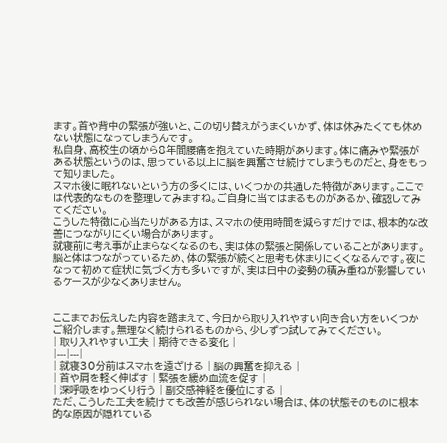ます。首や背中の緊張が強いと、この切り替えがうまくいかず、体は休みたくても休めない状態になってしまうんです。
私自身、高校生の頃から8年間腰痛を抱えていた時期があります。体に痛みや緊張がある状態というのは、思っている以上に脳を興奮させ続けてしまうものだと、身をもって知りました。
スマホ後に眠れないという方の多くには、いくつかの共通した特徴があります。ここでは代表的なものを整理してみますね。ご自身に当てはまるものがあるか、確認してみてください。
こうした特徴に心当たりがある方は、スマホの使用時間を減らすだけでは、根本的な改善につながりにくい場合があります。
就寝前に考え事が止まらなくなるのも、実は体の緊張と関係していることがあります。脳と体はつながっているため、体の緊張が続くと思考も休まりにくくなるんです。夜になって初めて症状に気づく方も多いですが、実は日中の姿勢の積み重ねが影響しているケースが少なくありません。


ここまでお伝えした内容を踏まえて、今日から取り入れやすい向き合い方をいくつかご紹介します。無理なく続けられるものから、少しずつ試してみてください。
| 取り入れやすい工夫 | 期待できる変化 |
|---|---|
| 就寝30分前はスマホを遠ざける | 脳の興奮を抑える |
| 首や肩を軽く伸ばす | 緊張を緩め血流を促す |
| 深呼吸をゆっくり行う | 副交感神経を優位にする |
ただ、こうした工夫を続けても改善が感じられない場合は、体の状態そのものに根本的な原因が隠れている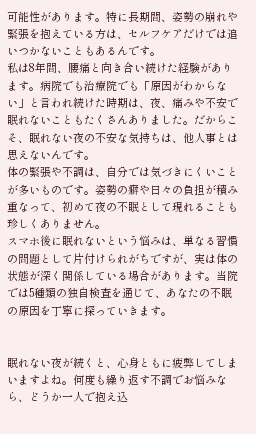可能性があります。特に長期間、姿勢の崩れや緊張を抱えている方は、セルフケアだけでは追いつかないこともあるんです。
私は8年間、腰痛と向き合い続けた経験があります。病院でも治療院でも「原因がわからない」と言われ続けた時期は、夜、痛みや不安で眠れないこともたくさんありました。だからこそ、眠れない夜の不安な気持ちは、他人事とは思えないんです。
体の緊張や不調は、自分では気づきにくいことが多いものです。姿勢の癖や日々の負担が積み重なって、初めて夜の不眠として現れることも珍しくありません。
スマホ後に眠れないという悩みは、単なる習慣の問題として片付けられがちですが、実は体の状態が深く関係している場合があります。当院では5種類の独自検査を通じて、あなたの不眠の原因を丁寧に探っていきます。


眠れない夜が続くと、心身ともに疲弊してしまいますよね。何度も繰り返す不調でお悩みなら、どうか一人で抱え込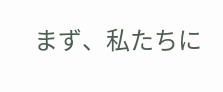まず、私たちに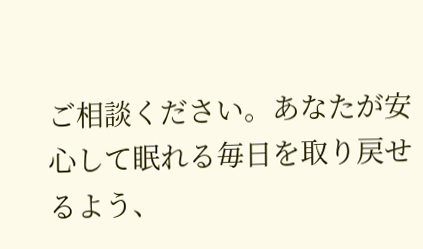ご相談ください。あなたが安心して眠れる毎日を取り戻せるよう、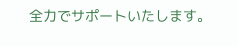全力でサポートいたします。